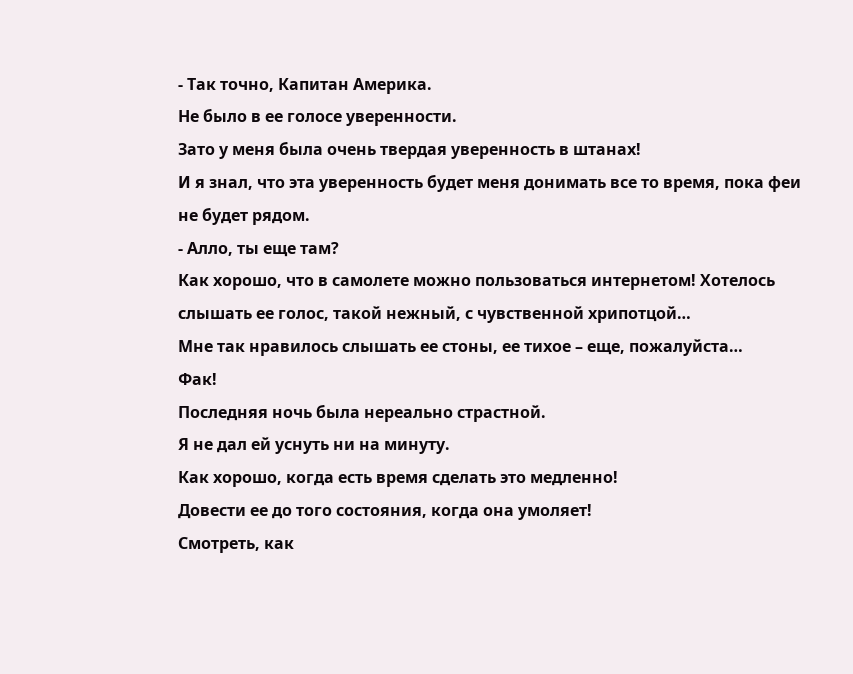- Так точно, Капитан Америка.
Не было в ее голосе уверенности.
Зато у меня была очень твердая уверенность в штанах!
И я знал, что эта уверенность будет меня донимать все то время, пока феи не будет рядом.
- Алло, ты еще там?
Как хорошо, что в самолете можно пользоваться интернетом! Хотелось слышать ее голос, такой нежный, с чувственной хрипотцой…
Мне так нравилось слышать ее стоны, ее тихое – еще, пожалуйста…
Фак!
Последняя ночь была нереально страстной.
Я не дал ей уснуть ни на минуту.
Как хорошо, когда есть время сделать это медленно!
Довести ее до того состояния, когда она умоляет!
Смотреть, как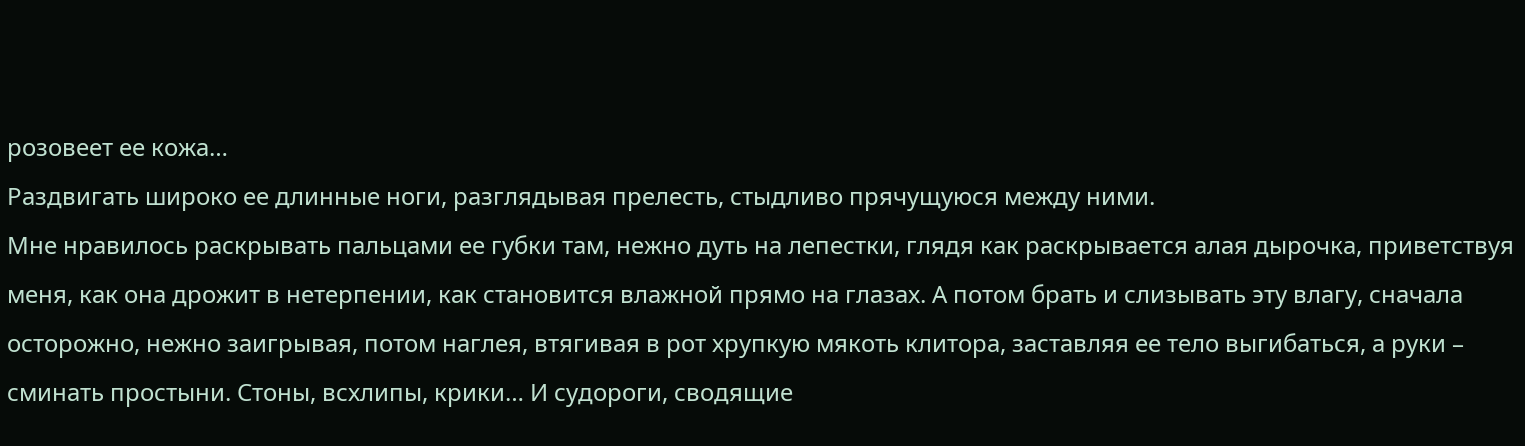розовеет ее кожа…
Раздвигать широко ее длинные ноги, разглядывая прелесть, стыдливо прячущуюся между ними.
Мне нравилось раскрывать пальцами ее губки там, нежно дуть на лепестки, глядя как раскрывается алая дырочка, приветствуя меня, как она дрожит в нетерпении, как становится влажной прямо на глазах. А потом брать и слизывать эту влагу, сначала осторожно, нежно заигрывая, потом наглея, втягивая в рот хрупкую мякоть клитора, заставляя ее тело выгибаться, а руки – сминать простыни. Стоны, всхлипы, крики… И судороги, сводящие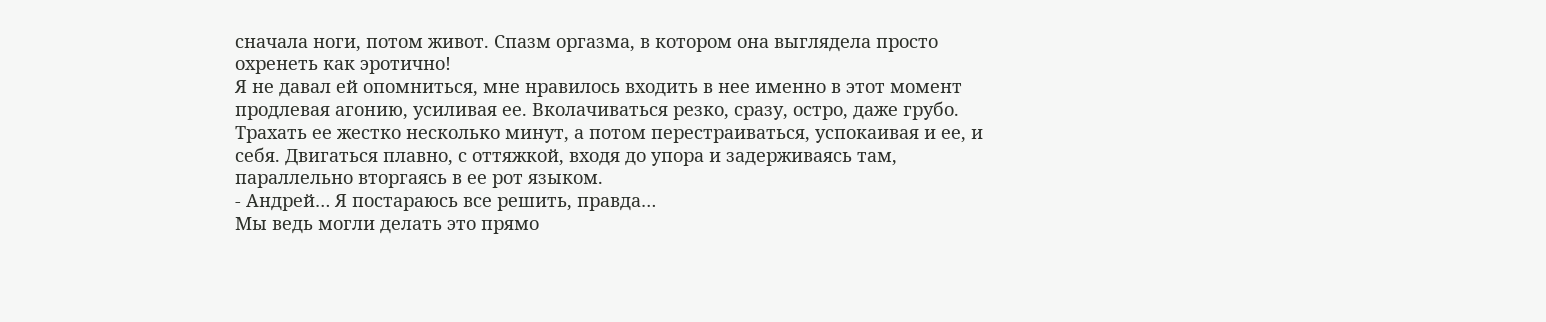сначала ноги, потом живот. Спазм оргазма, в котором она выглядела просто охренеть как эротично!
Я не давал ей опомниться, мне нравилось входить в нее именно в этот момент продлевая агонию, усиливая ее. Вколачиваться резко, сразу, остро, даже грубо. Трахать ее жестко несколько минут, а потом перестраиваться, успокаивая и ее, и себя. Двигаться плавно, с оттяжкой, входя до упора и задерживаясь там, параллельно вторгаясь в ее рот языком.
- Андрей… Я постараюсь все решить, правда…
Мы ведь могли делать это прямо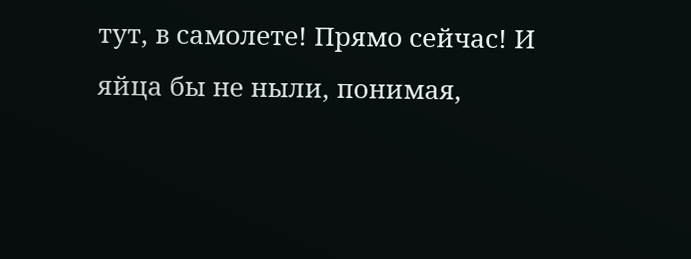тут, в самолете! Прямо сейчас! И яйца бы не ныли, понимая,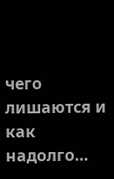чего лишаются и как надолго…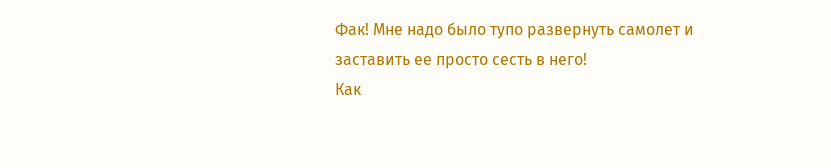Фак! Мне надо было тупо развернуть самолет и заставить ее просто сесть в него!
Как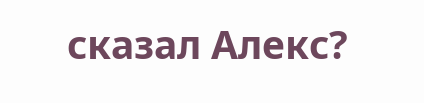сказал Алекс?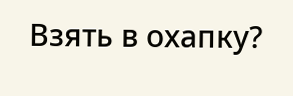Взять в охапку?